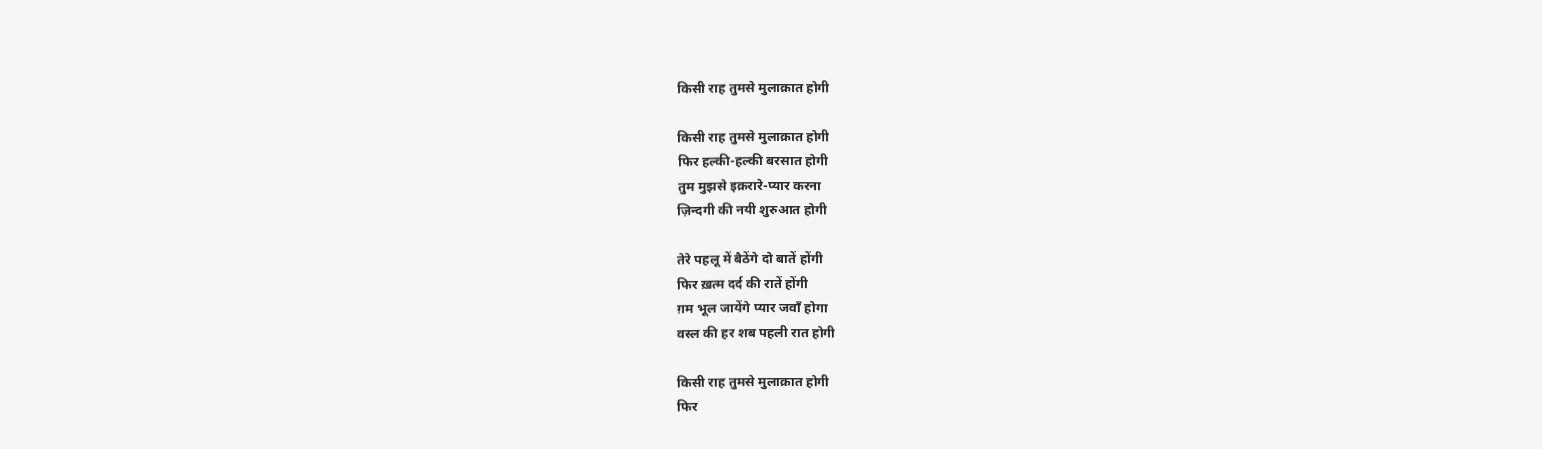किसी राह तुमसे मुलाक़ात होगी

किसी राह तुमसे मुलाक़ात होगी
फिर हल्की-हल्की बरसात होगी
तुम मुझसे इक़रारे-प्यार करना
ज़िन्दगी की नयी शुरुआत होगी

तेरे पहलू में बैठेंगे दो बातें होंगी
फिर ख़त्म दर्द की रातें होंगी
ग़म भूल जायेंगे प्यार जवाँ होगा
वस्ल की हर शब पहली रात होगी

किसी राह तुमसे मुलाक़ात होगी
फिर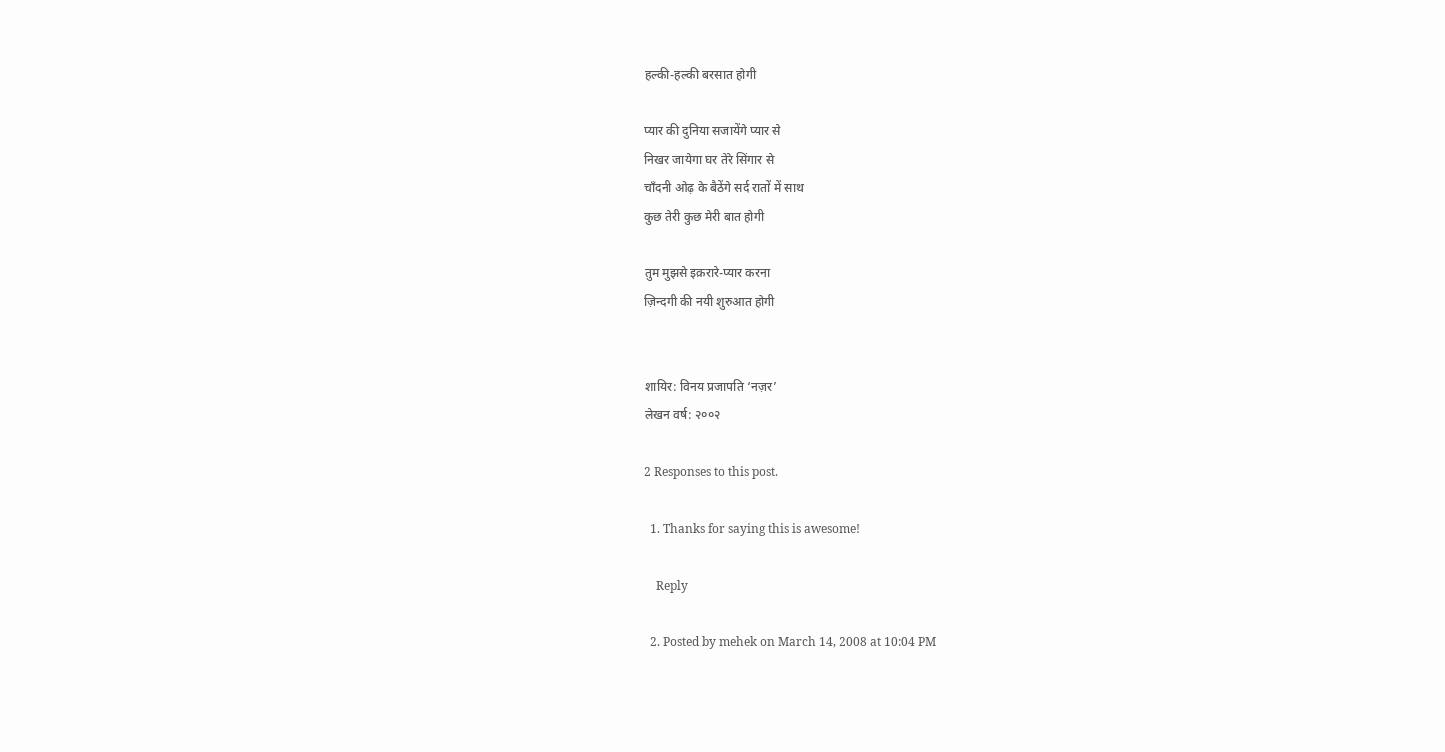हल्की-हल्की बरसात होगी

प्यार की दुनिया सजायेंगे प्यार से
निखर जायेगा घर तेरे सिंगार से
चाँदनी ओढ़ के बैठेंगे सर्द रातों में साथ
कुछ तेरी कुछ मेरी बात होगी

तुम मुझसे इक़रारे-प्यार करना
ज़िन्दगी की नयी शुरुआत होगी


शायिर: विनय प्रजापति ‘नज़र’
लेखन वर्ष: २००२

2 Responses to this post.

  1. Thanks for saying this is awesome!

    Reply

  2. Posted by mehek on March 14, 2008 at 10:04 PM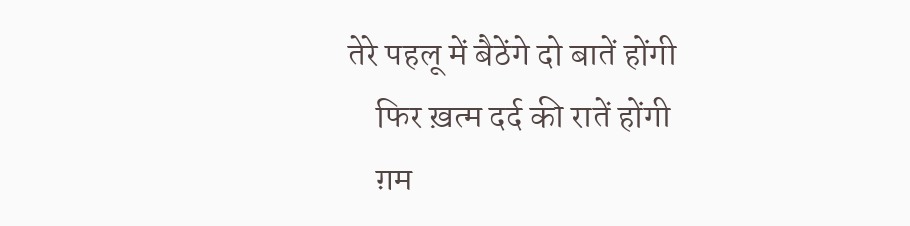तेरे पहलू में बैठेंगे दो बातें होंगी
    फिर ख़त्म दर्द की रातें होंगी
    ग़म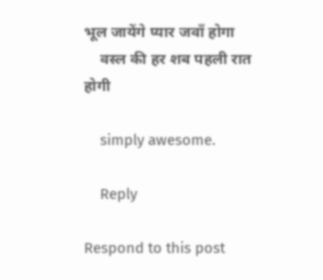भूल जायेंगे प्यार जवाँ होगा
    वस्ल की हर शब पहली रात होगी

    simply awesome.

    Reply

Respond to this post